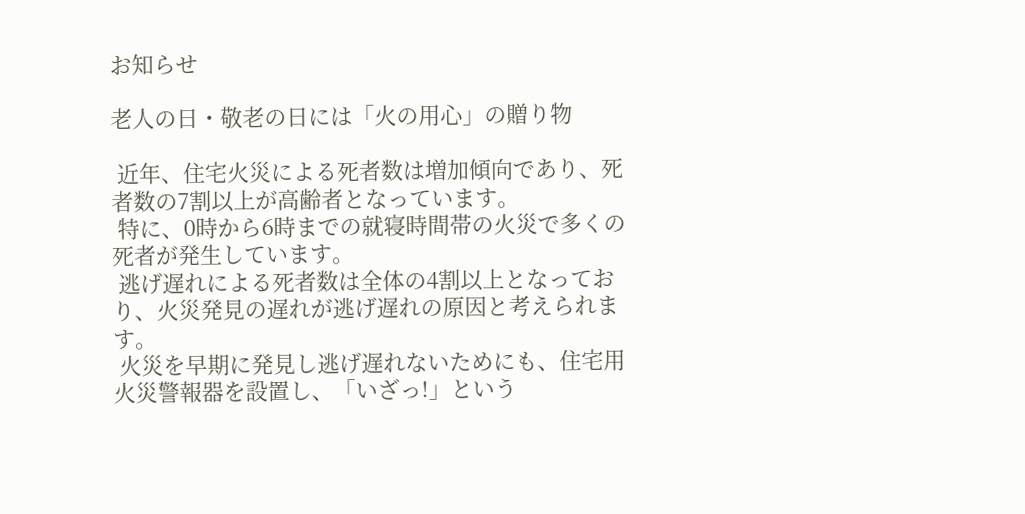お知らせ

老人の日・敬老の日には「火の用心」の贈り物

 近年、住宅火災による死者数は増加傾向であり、死者数の7割以上が高齢者となっています。
 特に、0時から6時までの就寝時間帯の火災で多くの死者が発生しています。
 逃げ遅れによる死者数は全体の4割以上となっており、火災発見の遅れが逃げ遅れの原因と考えられます。
 火災を早期に発見し逃げ遅れないためにも、住宅用火災警報器を設置し、「いざっ!」という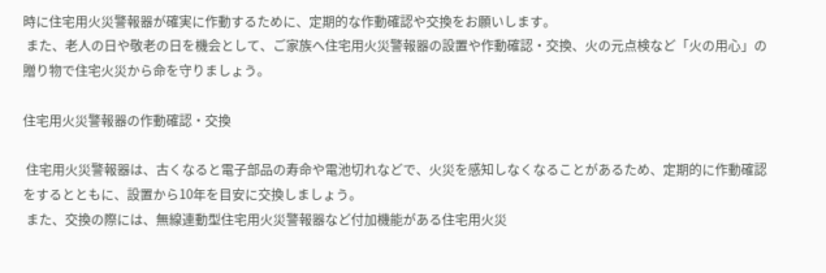時に住宅用火災警報器が確実に作動するために、定期的な作動確認や交換をお願いします。
 また、老人の日や敬老の日を機会として、ご家族へ住宅用火災警報器の設置や作動確認・交換、火の元点検など「火の用心」の贈り物で住宅火災から命を守りましょう。

住宅用火災警報器の作動確認・交換

 住宅用火災警報器は、古くなると電子部品の寿命や電池切れなどで、火災を感知しなくなることがあるため、定期的に作動確認をするとともに、設置から10年を目安に交換しましょう。
 また、交換の際には、無線連動型住宅用火災警報器など付加機能がある住宅用火災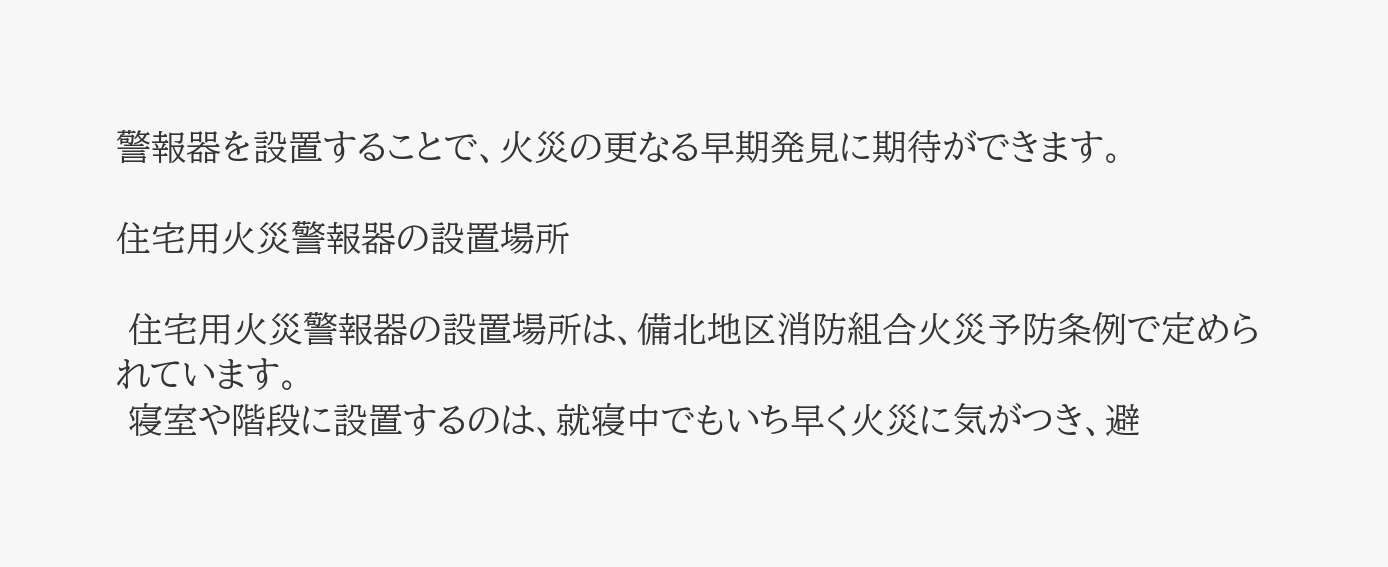警報器を設置することで、火災の更なる早期発見に期待ができます。

住宅用火災警報器の設置場所

 住宅用火災警報器の設置場所は、備北地区消防組合火災予防条例で定められています。
 寝室や階段に設置するのは、就寝中でもいち早く火災に気がつき、避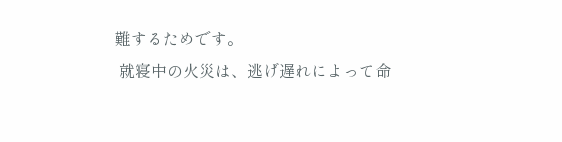難するためです。
 就寝中の火災は、逃げ遅れによって命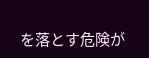を落とす危険が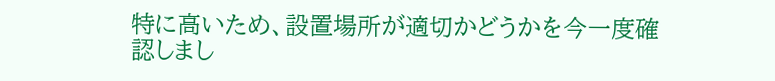特に高いため、設置場所が適切かどうかを今一度確認しまし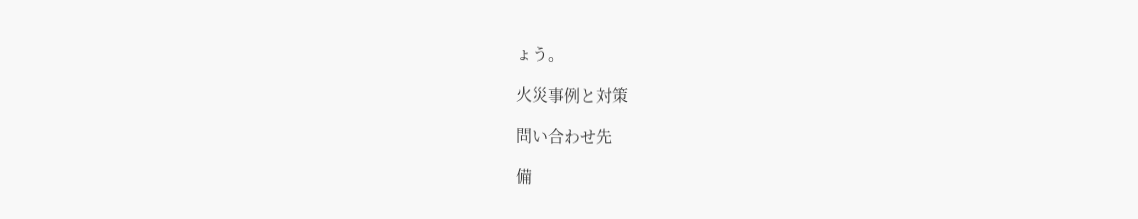ょう。

火災事例と対策

問い合わせ先

備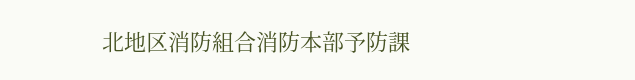北地区消防組合消防本部予防課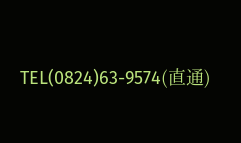TEL(0824)63-9574(直通)